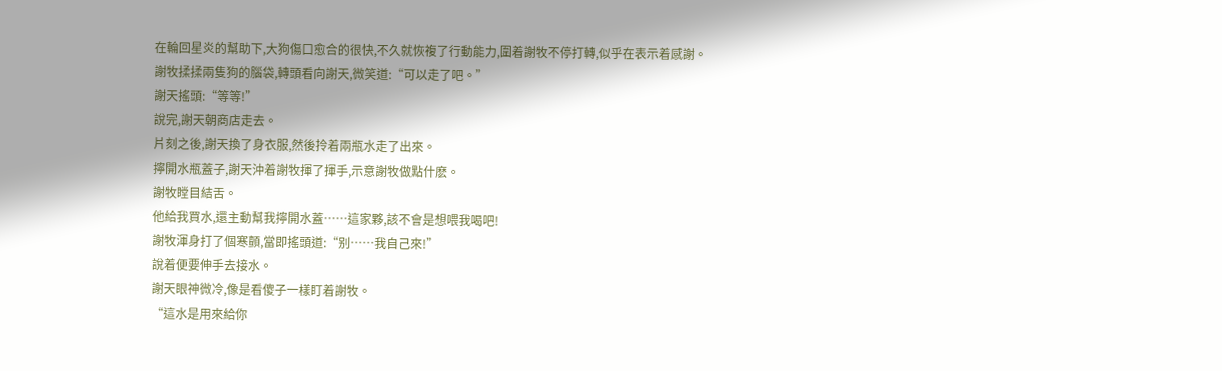在輪回星炎的幫助下,大狗傷口愈合的很快,不久就恢複了行動能力,圍着謝牧不停打轉,似乎在表示着感謝。
謝牧揉揉兩隻狗的腦袋,轉頭看向謝天,微笑道:“可以走了吧。”
謝天搖頭:“等等!”
說完,謝天朝商店走去。
片刻之後,謝天換了身衣服,然後拎着兩瓶水走了出來。
擰開水瓶蓋子,謝天沖着謝牧揮了揮手,示意謝牧做點什麽。
謝牧瞠目結舌。
他給我買水,還主動幫我擰開水蓋……這家夥,該不會是想喂我喝吧!
謝牧渾身打了個寒顫,當即搖頭道:“别……我自己來!”
說着便要伸手去接水。
謝天眼神微冷,像是看傻子一樣盯着謝牧。
“這水是用來給你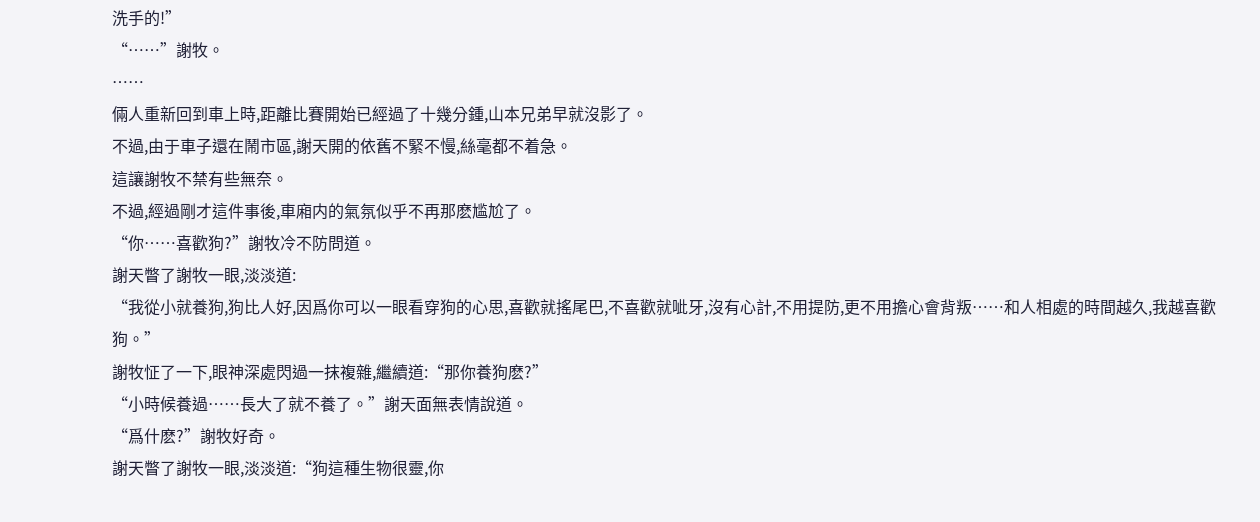洗手的!”
“……”謝牧。
……
倆人重新回到車上時,距離比賽開始已經過了十幾分鍾,山本兄弟早就沒影了。
不過,由于車子還在鬧市區,謝天開的依舊不緊不慢,絲毫都不着急。
這讓謝牧不禁有些無奈。
不過,經過剛才這件事後,車廂内的氣氛似乎不再那麽尴尬了。
“你……喜歡狗?”謝牧冷不防問道。
謝天瞥了謝牧一眼,淡淡道:
“我從小就養狗,狗比人好,因爲你可以一眼看穿狗的心思,喜歡就搖尾巴,不喜歡就呲牙,沒有心計,不用提防,更不用擔心會背叛……和人相處的時間越久,我越喜歡狗。”
謝牧怔了一下,眼神深處閃過一抹複雜,繼續道:“那你養狗麽?”
“小時候養過……長大了就不養了。”謝天面無表情說道。
“爲什麽?”謝牧好奇。
謝天瞥了謝牧一眼,淡淡道:“狗這種生物很靈,你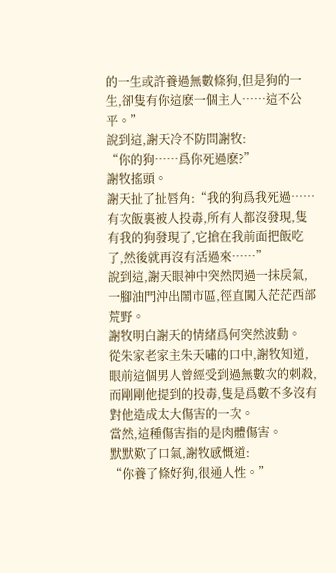的一生或許養過無數條狗,但是狗的一生,卻隻有你這麽一個主人……這不公平。”
說到這,謝天冷不防問謝牧:
“你的狗……爲你死過麽?”
謝牧搖頭。
謝天扯了扯唇角:“我的狗爲我死過……有次飯裏被人投毒,所有人都沒發現,隻有我的狗發現了,它搶在我前面把飯吃了,然後就再沒有活過來……”
說到這,謝天眼神中突然閃過一抹戾氣,一腳油門沖出鬧市區,徑直闖入茫茫西部荒野。
謝牧明白謝天的情緒爲何突然波動。
從朱家老家主朱天嘯的口中,謝牧知道,眼前這個男人曾經受到過無數次的刺殺,而剛剛他提到的投毒,隻是爲數不多沒有對他造成太大傷害的一次。
當然,這種傷害指的是肉體傷害。
默默歎了口氣,謝牧感慨道:
“你養了條好狗,很通人性。”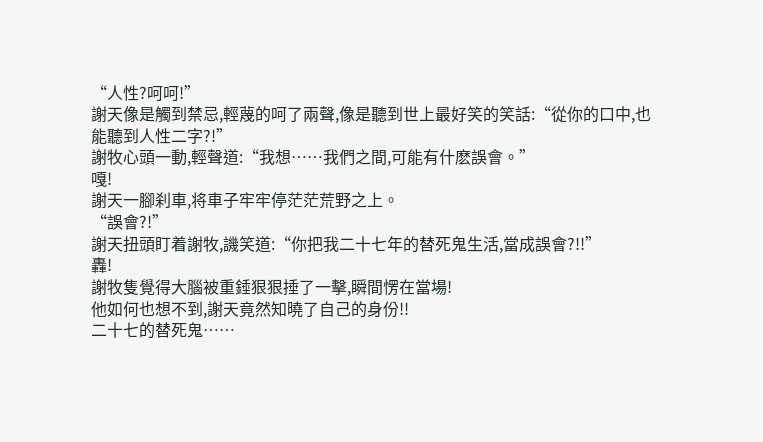“人性?呵呵!”
謝天像是觸到禁忌,輕蔑的呵了兩聲,像是聽到世上最好笑的笑話:“從你的口中,也能聽到人性二字?!”
謝牧心頭一動,輕聲道:“我想……我們之間,可能有什麽誤會。”
嘎!
謝天一腳刹車,将車子牢牢停茫茫荒野之上。
“誤會?!”
謝天扭頭盯着謝牧,譏笑道:“你把我二十七年的替死鬼生活,當成誤會?!!”
轟!
謝牧隻覺得大腦被重錘狠狠捶了一擊,瞬間愣在當場!
他如何也想不到,謝天竟然知曉了自己的身份!!
二十七的替死鬼……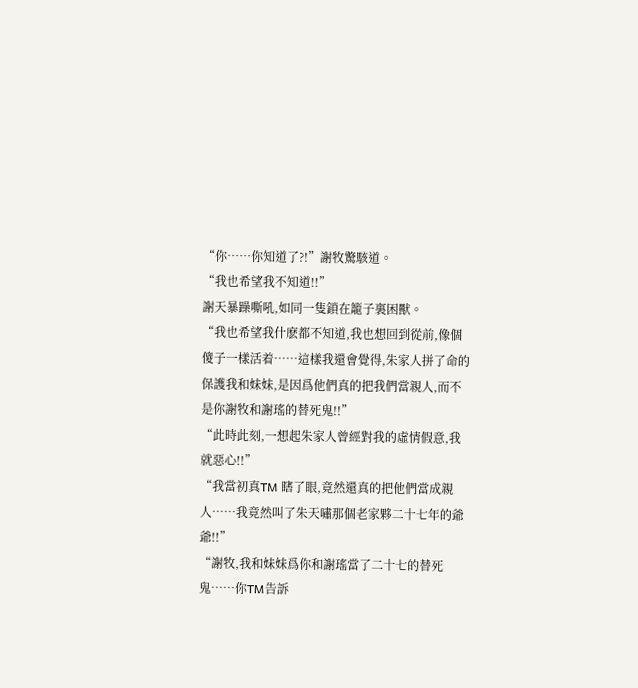“你……你知道了?!”謝牧驚駭道。
“我也希望我不知道!!”
謝天暴躁嘶吼,如同一隻鎖在籠子裏困獸。
“我也希望我什麽都不知道,我也想回到從前,像個傻子一樣活着……這樣我還會覺得,朱家人拼了命的保護我和妹妹,是因爲他們真的把我們當親人,而不是你謝牧和謝瑤的替死鬼!!”
“此時此刻,一想起朱家人曾經對我的虛情假意,我就惡心!!”
“我當初真TM 瞎了眼,竟然還真的把他們當成親人……我竟然叫了朱天嘯那個老家夥二十七年的爺爺!!”
“謝牧,我和妹妹爲你和謝瑤當了二十七的替死鬼……你TM告訴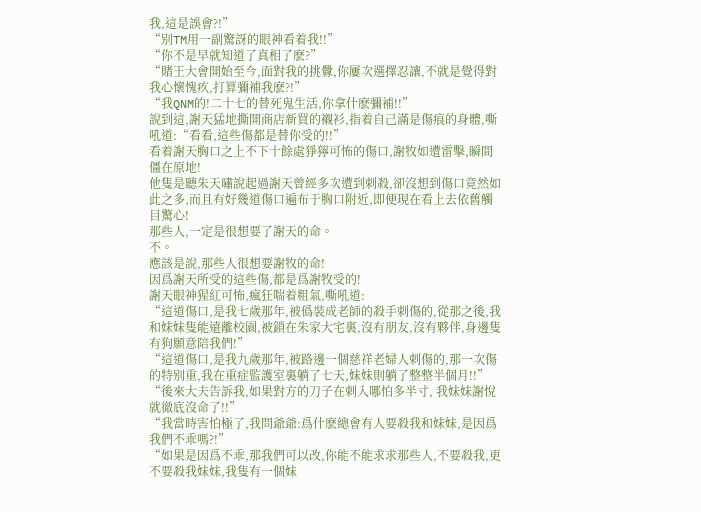我,這是誤會?!”
“别TM用一副驚訝的眼神看着我!!”
“你不是早就知道了真相了麽?”
“賭王大會開始至今,面對我的挑釁,你屢次選擇忍讓,不就是覺得對我心懷愧疚,打算彌補我麽?!”
“我QNM的!二十七的替死鬼生活,你拿什麽彌補!!”
說到這,謝天猛地撕開商店新買的襯衫,指着自己滿是傷痕的身體,嘶吼道:“看看,這些傷都是替你受的!!”
看着謝天胸口之上不下十餘處猙獰可怖的傷口,謝牧如遭雷擊,瞬間僵在原地!
他隻是聽朱天嘯說起過謝天曾經多次遭到刺殺,卻沒想到傷口竟然如此之多,而且有好幾道傷口遍布于胸口附近,即便現在看上去依舊觸目驚心!
那些人,一定是很想要了謝天的命。
不。
應該是說,那些人很想要謝牧的命!
因爲謝天所受的這些傷,都是爲謝牧受的!
謝天眼神猩紅可怖,瘋狂喘着粗氣,嘶吼道:
“這道傷口,是我七歲那年,被僞裝成老師的殺手刺傷的,從那之後,我和妹妹隻能遠離校園,被鎖在朱家大宅裏,沒有朋友,沒有夥伴,身邊隻有狗願意陪我們!”
“這道傷口,是我九歲那年,被路邊一個慈祥老婦人刺傷的,那一次傷的特别重,我在重症監護室裏躺了七天,妹妹則躺了整整半個月!!”
“後來大夫告訴我,如果對方的刀子在刺入哪怕多半寸, 我妹妹謝悅就徹底沒命了!!”
“我當時害怕極了,我問爺爺:爲什麽總會有人要殺我和妹妹,是因爲我們不乖嗎?!”
“如果是因爲不乖,那我們可以改,你能不能求求那些人,不要殺我,更不要殺我妹妹,我隻有一個妹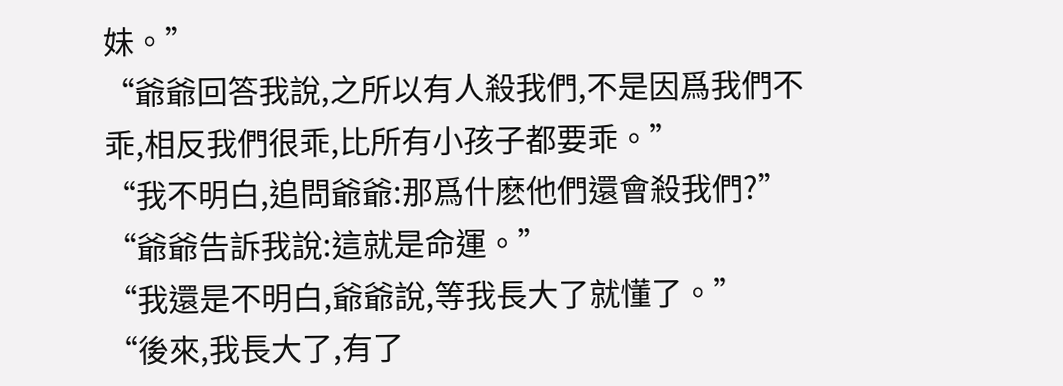妹。”
“爺爺回答我說,之所以有人殺我們,不是因爲我們不乖,相反我們很乖,比所有小孩子都要乖。”
“我不明白,追問爺爺:那爲什麽他們還會殺我們?”
“爺爺告訴我說:這就是命運。”
“我還是不明白,爺爺說,等我長大了就懂了。”
“後來,我長大了,有了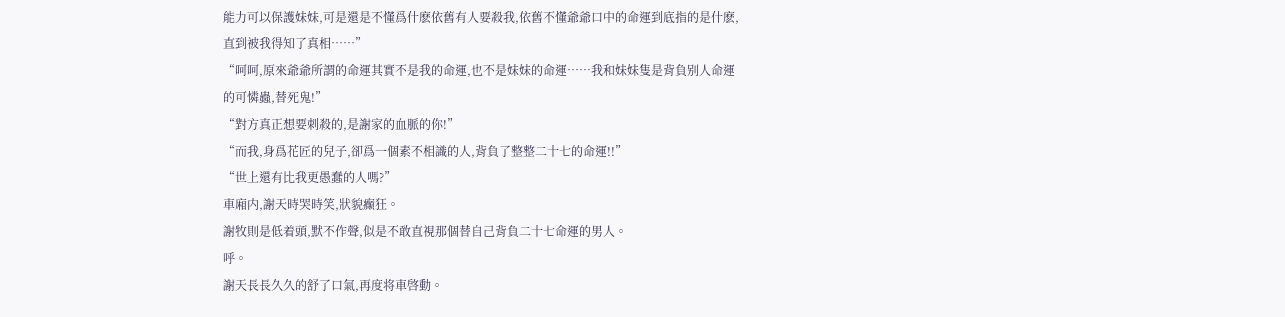能力可以保護妹妹,可是還是不懂爲什麽依舊有人要殺我,依舊不懂爺爺口中的命運到底指的是什麽,直到被我得知了真相……”
“呵呵,原來爺爺所謂的命運其實不是我的命運,也不是妹妹的命運……我和妹妹隻是背負别人命運的可憐蟲,替死鬼!”
“對方真正想要刺殺的,是謝家的血脈的你!”
“而我,身爲花匠的兒子,卻爲一個素不相識的人,背負了整整二十七的命運!!”
“世上還有比我更愚蠢的人嗎?”
車廂内,謝天時哭時笑,狀貌癫狂。
謝牧則是低着頭,默不作聲,似是不敢直視那個替自己背負二十七命運的男人。
呼。
謝天長長久久的舒了口氣,再度将車啓動。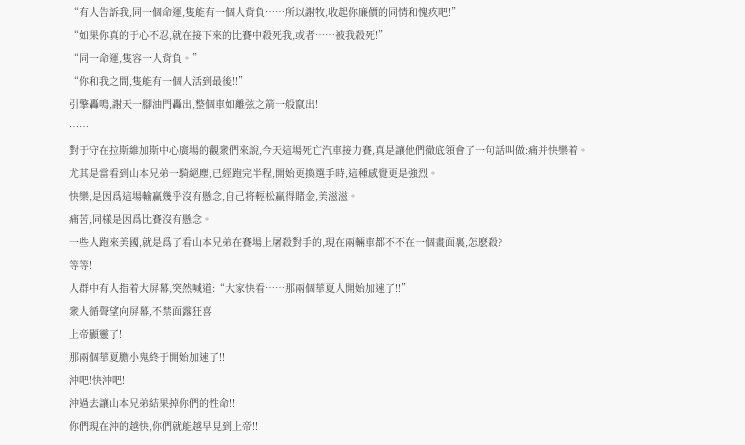“有人告訴我,同一個命運,隻能有一個人背負……所以謝牧,收起你廉價的同情和愧疚吧!”
“如果你真的于心不忍,就在接下來的比賽中殺死我,或者……被我殺死!”
“同一命運,隻容一人背負。”
“你和我之間,隻能有一個人活到最後!!”
引擎轟鳴,謝天一腳油門轟出,整個車如離弦之箭一般竄出!
……
對于守在拉斯維加斯中心廣場的觀衆們來說,今天這場死亡汽車接力賽,真是讓他們徹底領會了一句話叫做:痛并快樂着。
尤其是當看到山本兄弟一騎絕塵,已經跑完半程,開始更換選手時,這種感覺更是強烈。
快樂,是因爲這場輸赢幾乎沒有懸念,自己将輕松赢得賭金,美滋滋。
痛苦,同樣是因爲比賽沒有懸念。
一些人跑來美國,就是爲了看山本兄弟在賽場上屠殺對手的,現在兩輛車都不不在一個畫面裏,怎麽殺?
等等!
人群中有人指着大屏幕,突然喊道:“大家快看……那兩個華夏人開始加速了!!”
衆人循聲望向屏幕,不禁面露狂喜
上帝顯靈了!
那兩個華夏膽小鬼終于開始加速了!!
沖吧!快沖吧!
沖過去讓山本兄弟結果掉你們的性命!!
你們現在沖的越快,你們就能越早見到上帝!!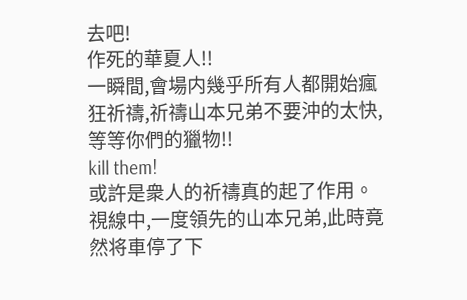去吧!
作死的華夏人!!
一瞬間,會場内幾乎所有人都開始瘋狂祈禱,祈禱山本兄弟不要沖的太快,等等你們的獵物!!
kill them!
或許是衆人的祈禱真的起了作用。
視線中,一度領先的山本兄弟,此時竟然将車停了下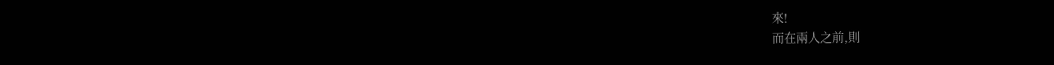來!
而在兩人之前,則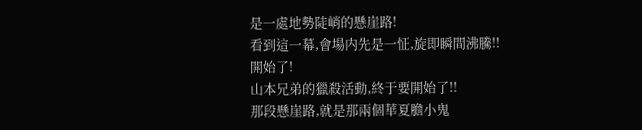是一處地勢陡峭的懸崖路!
看到這一幕,會場内先是一怔,旋即瞬間沸騰!!
開始了!
山本兄弟的獵殺活動,終于要開始了!!
那段懸崖路,就是那兩個華夏膽小鬼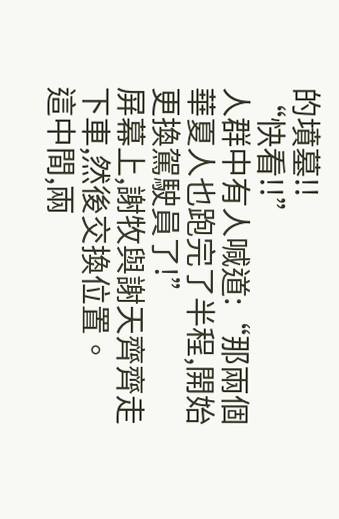的墳墓!!
“快看!!”
人群中有人喊道:“那兩個華夏人也跑完了半程,開始更換駕駛員了!”
屏幕上,謝牧與謝天齊齊走下車,然後交換位置。
這中間,兩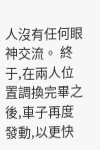人沒有任何眼神交流。 終于,在兩人位置調換完畢之後,車子再度發動,以更快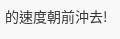的速度朝前沖去!